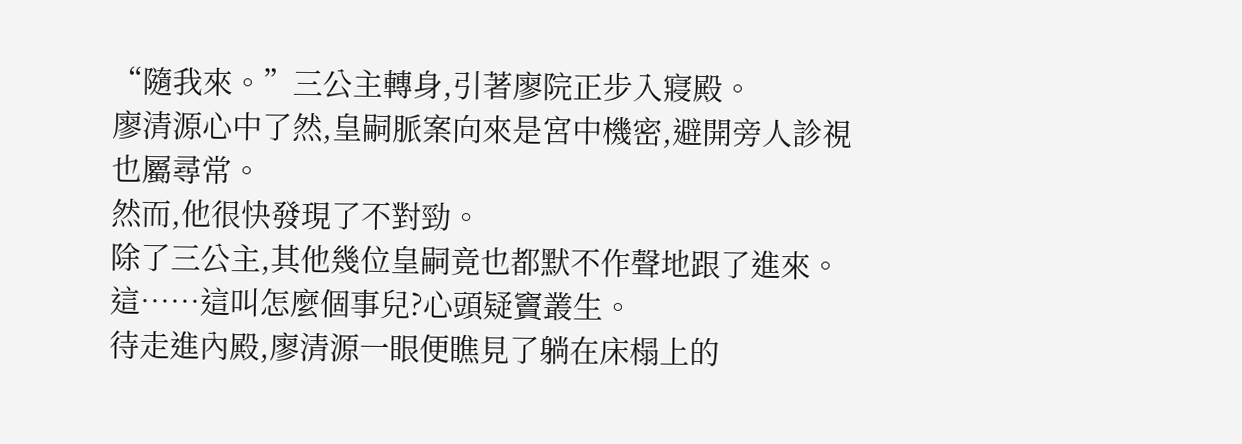“隨我來。”三公主轉身,引著廖院正步入寢殿。
廖清源心中了然,皇嗣脈案向來是宮中機密,避開旁人診視也屬尋常。
然而,他很快發現了不對勁。
除了三公主,其他幾位皇嗣竟也都默不作聲地跟了進來。
這……這叫怎麼個事兒?心頭疑竇叢生。
待走進內殿,廖清源一眼便瞧見了躺在床榻上的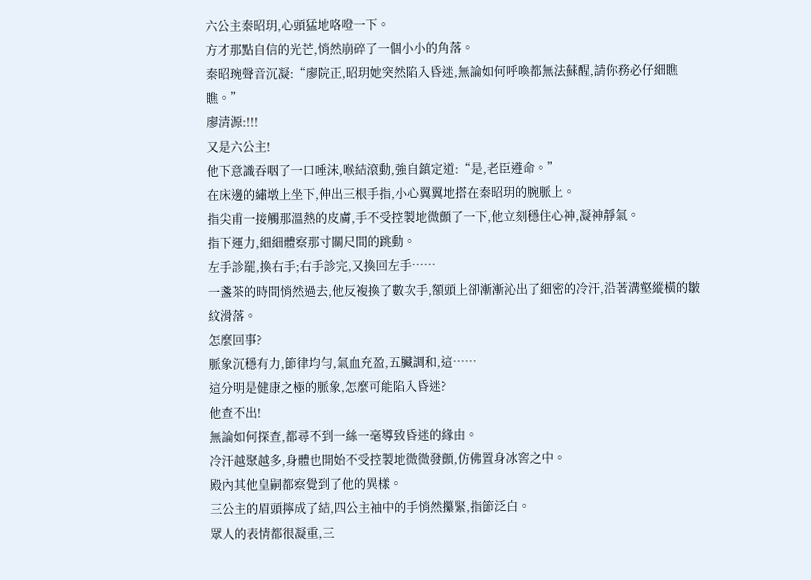六公主秦昭玥,心頭猛地咯噔一下。
方才那點自信的光芒,悄然崩碎了一個小小的角落。
秦昭琬聲音沉凝:“廖院正,昭玥她突然陷入昏迷,無論如何呼喚都無法蘇醒,請你務必仔細瞧瞧。”
廖清源:!!!
又是六公主!
他下意識吞咽了一口唾沫,喉結滾動,強自鎮定道:“是,老臣遵命。”
在床邊的繡墩上坐下,伸出三根手指,小心翼翼地搭在秦昭玥的腕脈上。
指尖甫一接觸那溫熱的皮膚,手不受控製地微顫了一下,他立刻穩住心神,凝神靜氣。
指下運力,細細體察那寸關尺間的跳動。
左手診罷,換右手;右手診完,又換回左手……
一盞茶的時間悄然過去,他反複換了數次手,額頭上卻漸漸沁出了細密的冷汗,沿著溝壑縱橫的皺紋滑落。
怎麼回事?
脈象沉穩有力,節律均勻,氣血充盈,五臟調和,這……
這分明是健康之極的脈象,怎麼可能陷入昏迷?
他查不出!
無論如何探查,都尋不到一絲一毫導致昏迷的緣由。
冷汗越聚越多,身體也開始不受控製地微微發顫,仿佛置身冰窖之中。
殿內其他皇嗣都察覺到了他的異樣。
三公主的眉頭擰成了結,四公主袖中的手悄然攥緊,指節泛白。
眾人的表情都很凝重,三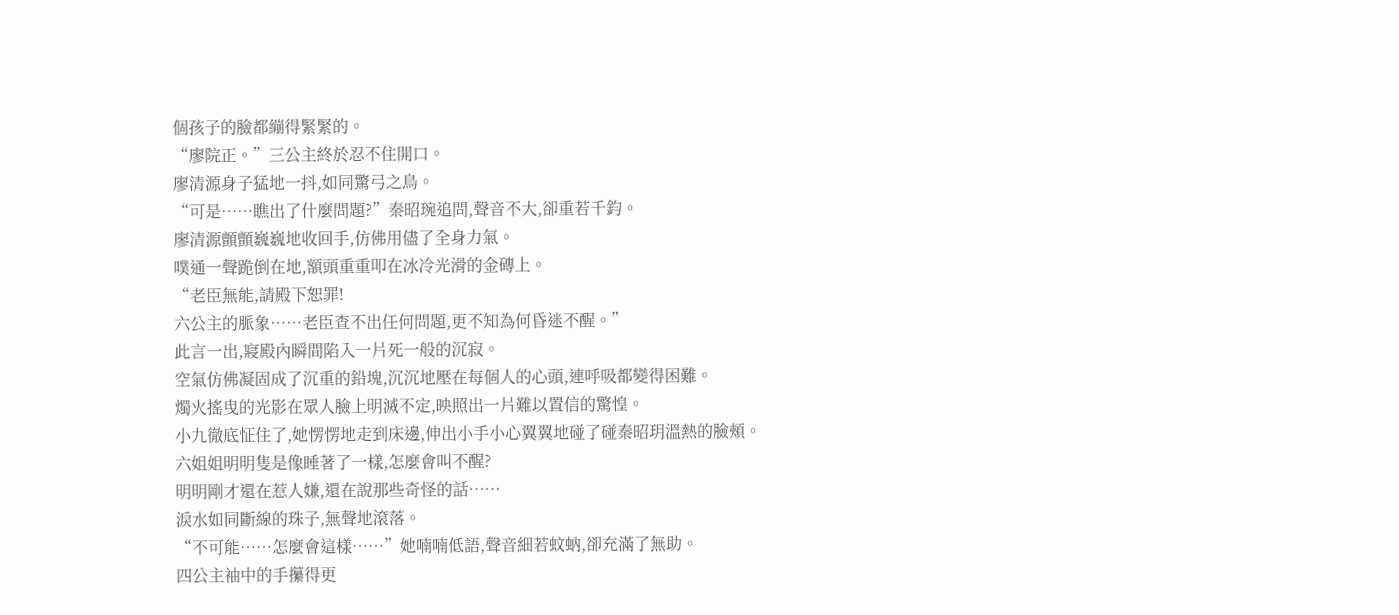個孩子的臉都繃得緊緊的。
“廖院正。”三公主終於忍不住開口。
廖清源身子猛地一抖,如同驚弓之鳥。
“可是……瞧出了什麼問題?”秦昭琬追問,聲音不大,卻重若千鈞。
廖清源顫顫巍巍地收回手,仿佛用儘了全身力氣。
噗通一聲跪倒在地,額頭重重叩在冰冷光滑的金磚上。
“老臣無能,請殿下恕罪!
六公主的脈象……老臣查不出任何問題,更不知為何昏迷不醒。”
此言一出,寢殿內瞬間陷入一片死一般的沉寂。
空氣仿佛凝固成了沉重的鉛塊,沉沉地壓在每個人的心頭,連呼吸都變得困難。
燭火搖曳的光影在眾人臉上明滅不定,映照出一片難以置信的驚惶。
小九徹底怔住了,她愣愣地走到床邊,伸出小手小心翼翼地碰了碰秦昭玥溫熱的臉頰。
六姐姐明明隻是像睡著了一樣,怎麼會叫不醒?
明明剛才還在惹人嫌,還在說那些奇怪的話……
淚水如同斷線的珠子,無聲地滾落。
“不可能……怎麼會這樣……”她喃喃低語,聲音細若蚊蚋,卻充滿了無助。
四公主袖中的手攥得更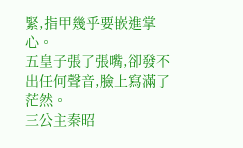緊,指甲幾乎要嵌進掌心。
五皇子張了張嘴,卻發不出任何聲音,臉上寫滿了茫然。
三公主秦昭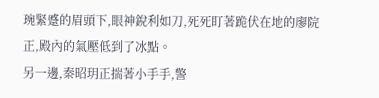琬緊蹙的眉頭下,眼神銳利如刀,死死盯著跪伏在地的廖院正,殿內的氣壓低到了冰點。
另一邊,秦昭玥正揣著小手手,警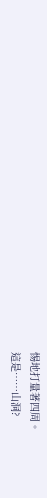惕地打量著四周。
這是……山洞?